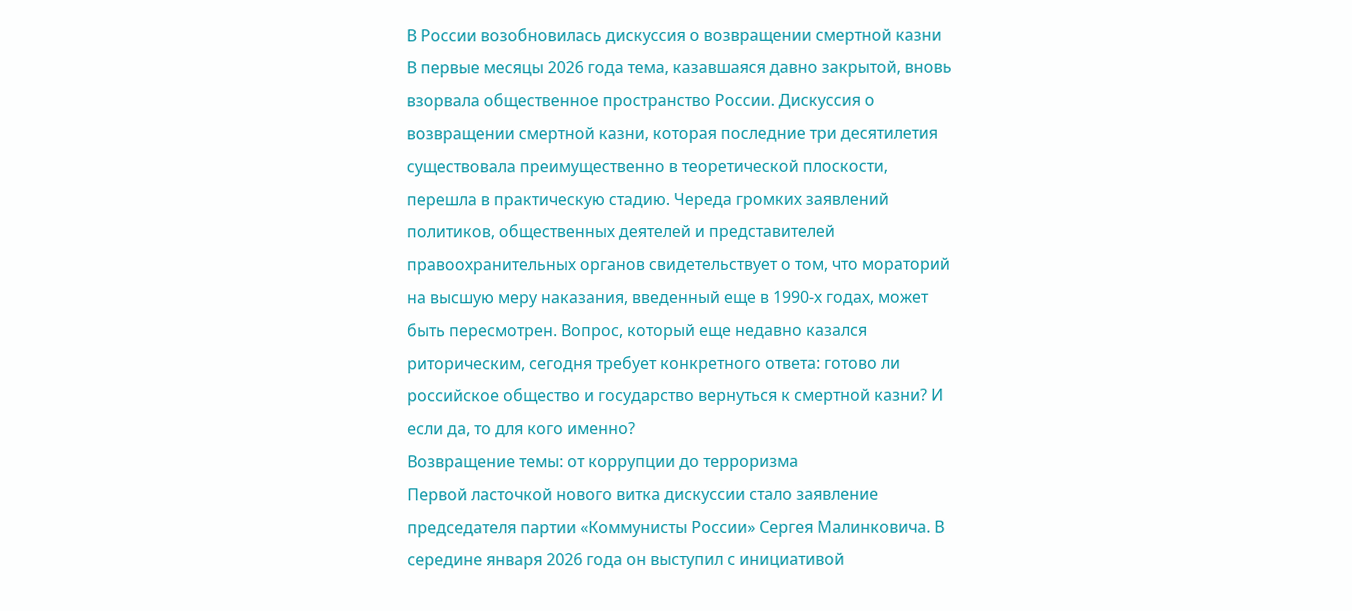В России возобновилась дискуссия о возвращении смертной казни
В первые месяцы 2026 года тема, казавшаяся давно закрытой, вновь взорвала общественное пространство России. Дискуссия о возвращении смертной казни, которая последние три десятилетия существовала преимущественно в теоретической плоскости, перешла в практическую стадию. Череда громких заявлений политиков, общественных деятелей и представителей правоохранительных органов свидетельствует о том, что мораторий на высшую меру наказания, введенный еще в 1990-х годах, может быть пересмотрен. Вопрос, который еще недавно казался риторическим, сегодня требует конкретного ответа: готово ли российское общество и государство вернуться к смертной казни? И если да, то для кого именно?
Возвращение темы: от коррупции до терроризма
Первой ласточкой нового витка дискуссии стало заявление председателя партии «Коммунисты России» Сергея Малинковича. В середине января 2026 года он выступил с инициативой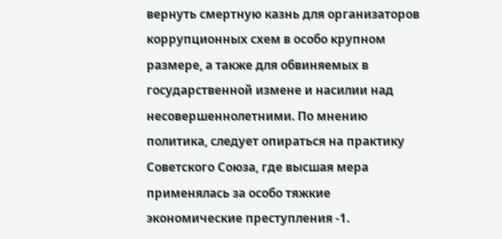вернуть смертную казнь для организаторов коррупционных схем в особо крупном размере, а также для обвиняемых в государственной измене и насилии над несовершеннолетними. По мнению политика, следует опираться на практику Советского Союза, где высшая мера применялась за особо тяжкие экономические преступления -1.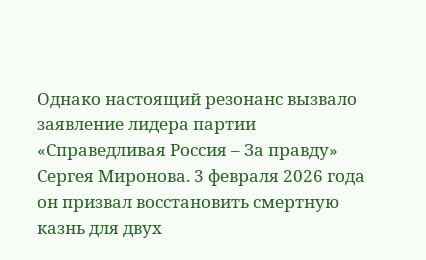Однако настоящий резонанс вызвало заявление лидера партии «Справедливая Россия – За правду» Сергея Миронова. 3 февраля 2026 года он призвал восстановить смертную казнь для двух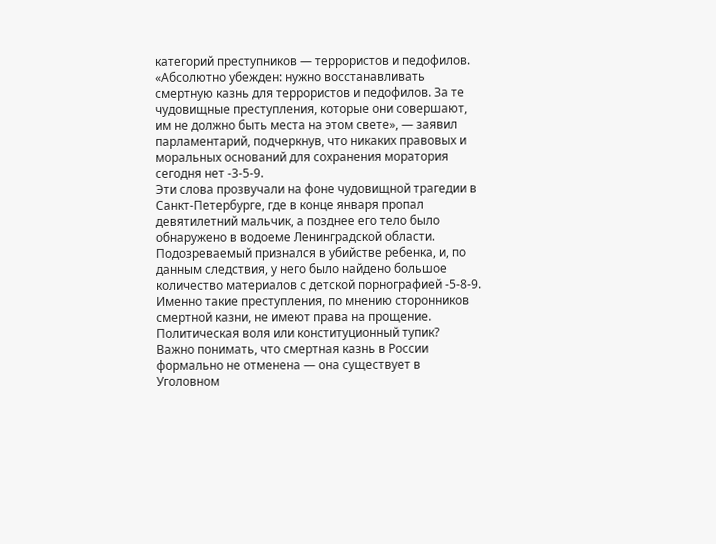категорий преступников — террористов и педофилов. «Абсолютно убежден: нужно восстанавливать смертную казнь для террористов и педофилов. За те чудовищные преступления, которые они совершают, им не должно быть места на этом свете», — заявил парламентарий, подчеркнув, что никаких правовых и моральных оснований для сохранения моратория сегодня нет -3-5-9.
Эти слова прозвучали на фоне чудовищной трагедии в Санкт-Петербурге, где в конце января пропал девятилетний мальчик, а позднее его тело было обнаружено в водоеме Ленинградской области. Подозреваемый признался в убийстве ребенка, и, по данным следствия, у него было найдено большое количество материалов с детской порнографией -5-8-9. Именно такие преступления, по мнению сторонников смертной казни, не имеют права на прощение.
Политическая воля или конституционный тупик?
Важно понимать, что смертная казнь в России формально не отменена — она существует в Уголовном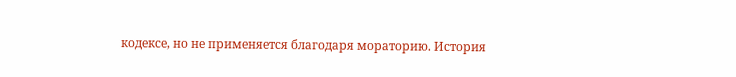кодексе, но не применяется благодаря мораторию. История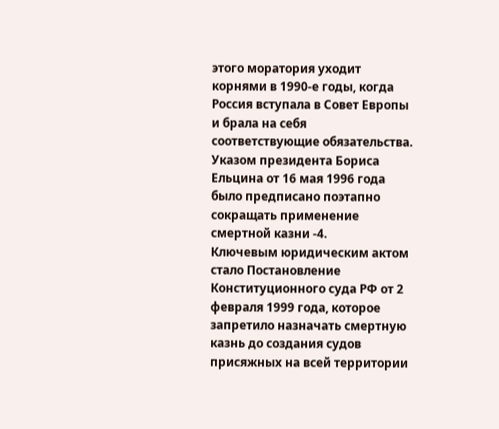этого моратория уходит корнями в 1990-е годы, когда Россия вступала в Совет Европы и брала на себя соответствующие обязательства. Указом президента Бориса Ельцина от 16 мая 1996 года было предписано поэтапно сокращать применение смертной казни -4.
Ключевым юридическим актом стало Постановление Конституционного суда РФ от 2 февраля 1999 года, которое запретило назначать смертную казнь до создания судов присяжных на всей территории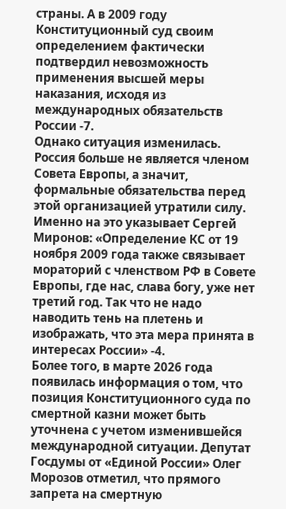страны. А в 2009 году Конституционный суд своим определением фактически подтвердил невозможность применения высшей меры наказания, исходя из международных обязательств России -7.
Однако ситуация изменилась. Россия больше не является членом Совета Европы, а значит, формальные обязательства перед этой организацией утратили силу. Именно на это указывает Сергей Миронов: «Определение КС от 19 ноября 2009 года также связывает мораторий с членством РФ в Совете Европы, где нас, слава богу, уже нет третий год. Так что не надо наводить тень на плетень и изображать, что эта мера принята в интересах России» -4.
Более того, в марте 2026 года появилась информация о том, что позиция Конституционного суда по смертной казни может быть уточнена с учетом изменившейся международной ситуации. Депутат Госдумы от «Единой России» Олег Морозов отметил, что прямого запрета на смертную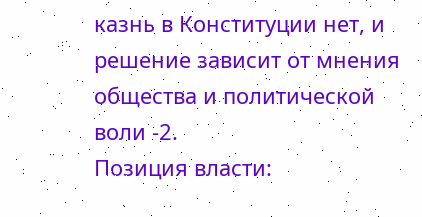казнь в Конституции нет, и решение зависит от мнения общества и политической воли -2.
Позиция власти: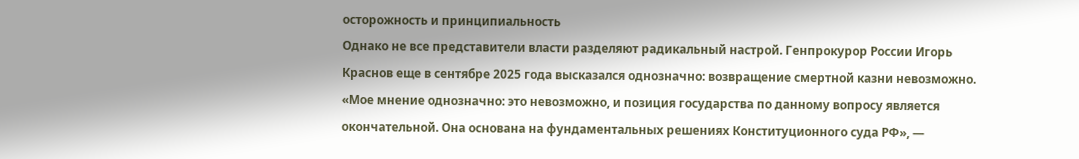осторожность и принципиальность
Однако не все представители власти разделяют радикальный настрой. Генпрокурор России Игорь Краснов еще в сентябре 2025 года высказался однозначно: возвращение смертной казни невозможно. «Мое мнение однозначно: это невозможно, и позиция государства по данному вопросу является окончательной. Она основана на фундаментальных решениях Конституционного суда РФ», —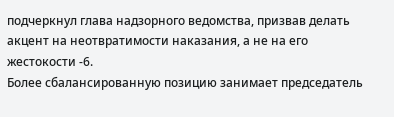подчеркнул глава надзорного ведомства, призвав делать акцент на неотвратимости наказания, а не на его жестокости -6.
Более сбалансированную позицию занимает председатель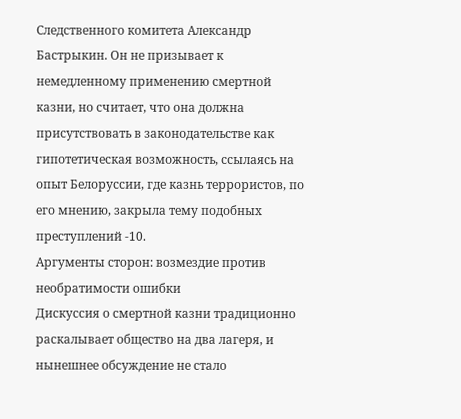Следственного комитета Александр Бастрыкин. Он не призывает к немедленному применению смертной казни, но считает, что она должна присутствовать в законодательстве как гипотетическая возможность, ссылаясь на опыт Белоруссии, где казнь террористов, по его мнению, закрыла тему подобных преступлений -10.
Аргументы сторон: возмездие против необратимости ошибки
Дискуссия о смертной казни традиционно раскалывает общество на два лагеря, и нынешнее обсуждение не стало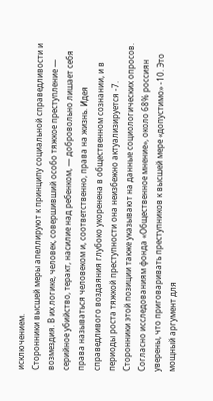исключением.
Сторонники высшей меры апеллируют к принципу социальной справедливости и возмездия. В их логике, человек, совершивший особо тяжкое преступление — серийное убийство, теракт, насилие над ребенком, — добровольно лишает себя права называться человеком и, соответственно, права на жизнь. Идея справедливого воздаяния глубоко укоренена в общественном сознании, и в периоды роста тяжкой преступности она неизбежно актуализируется -7.
Сторонники этой позиции также указывают на данные социологических опросов. Согласно исследованиям фонда «Общественное мнение», около 68% россиян уверены, что приговаривать преступников к высшей мере «допустимо» -10. Это мощный аргумент для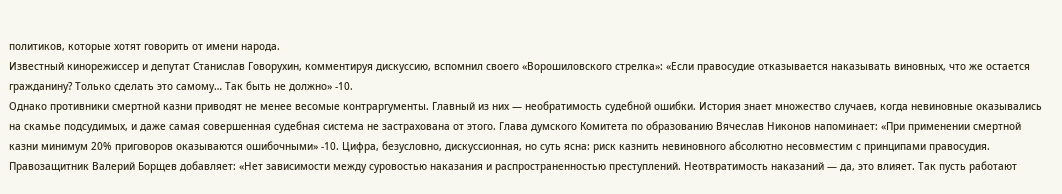политиков, которые хотят говорить от имени народа.
Известный кинорежиссер и депутат Станислав Говорухин, комментируя дискуссию, вспомнил своего «Ворошиловского стрелка»: «Если правосудие отказывается наказывать виновных, что же остается гражданину? Только сделать это самому… Так быть не должно» -10.
Однако противники смертной казни приводят не менее весомые контраргументы. Главный из них — необратимость судебной ошибки. История знает множество случаев, когда невиновные оказывались на скамье подсудимых, и даже самая совершенная судебная система не застрахована от этого. Глава думского Комитета по образованию Вячеслав Никонов напоминает: «При применении смертной казни минимум 20% приговоров оказываются ошибочными» -10. Цифра, безусловно, дискуссионная, но суть ясна: риск казнить невиновного абсолютно несовместим с принципами правосудия.
Правозащитник Валерий Борщев добавляет: «Нет зависимости между суровостью наказания и распространенностью преступлений. Неотвратимость наказаний — да, это влияет. Так пусть работают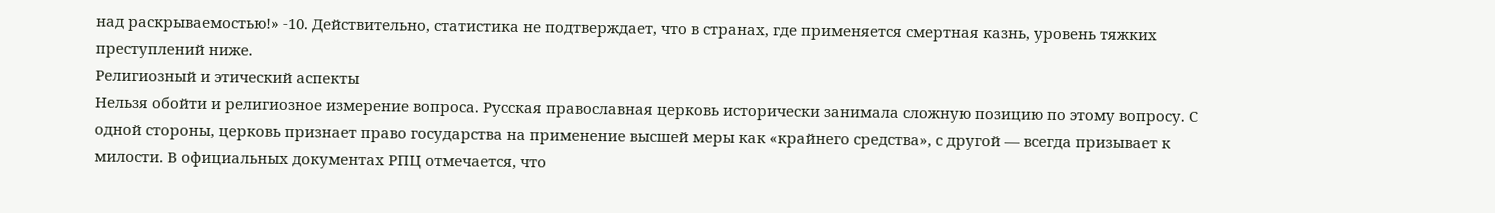над раскрываемостью!» -10. Действительно, статистика не подтверждает, что в странах, где применяется смертная казнь, уровень тяжких преступлений ниже.
Религиозный и этический аспекты
Нельзя обойти и религиозное измерение вопроса. Русская православная церковь исторически занимала сложную позицию по этому вопросу. С одной стороны, церковь признает право государства на применение высшей меры как «крайнего средства», с другой — всегда призывает к милости. В официальных документах РПЦ отмечается, что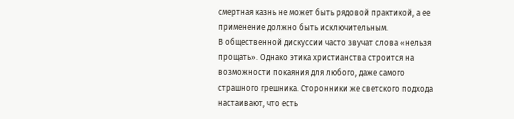смертная казнь не может быть рядовой практикой, а ее применение должно быть исключительным.
В общественной дискуссии часто звучат слова «нельзя прощать». Однако этика христианства строится на возможности покаяния для любого, даже самого страшного грешника. Сторонники же светского подхода настаивают, что есть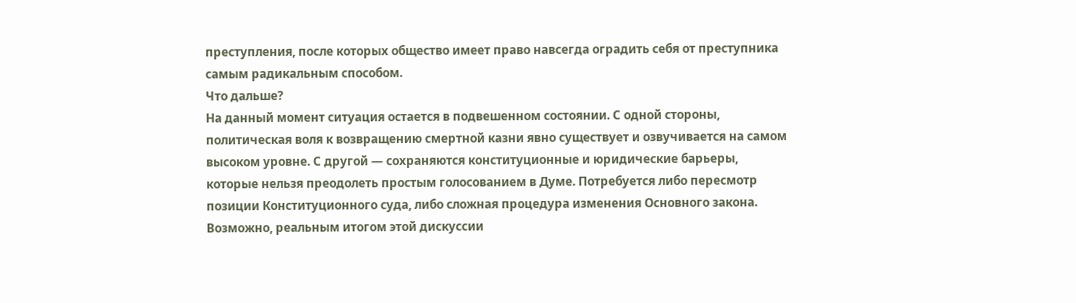преступления, после которых общество имеет право навсегда оградить себя от преступника самым радикальным способом.
Что дальше?
На данный момент ситуация остается в подвешенном состоянии. С одной стороны, политическая воля к возвращению смертной казни явно существует и озвучивается на самом высоком уровне. С другой — сохраняются конституционные и юридические барьеры, которые нельзя преодолеть простым голосованием в Думе. Потребуется либо пересмотр позиции Конституционного суда, либо сложная процедура изменения Основного закона.
Возможно, реальным итогом этой дискуссии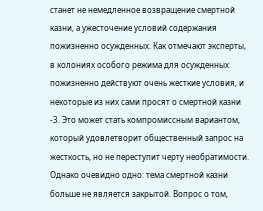станет не немедленное возвращение смертной казни, а ужесточение условий содержания пожизненно осужденных. Как отмечают эксперты, в колониях особого режима для осужденных пожизненно действуют очень жесткие условия, и некоторые из них сами просят о смертной казни -3. Это может стать компромиссным вариантом, который удовлетворит общественный запрос на жесткость, но не переступит черту необратимости.
Однако очевидно одно: тема смертной казни больше не является закрытой. Вопрос о том,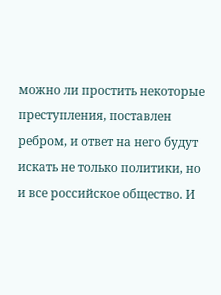можно ли простить некоторые преступления, поставлен ребром, и ответ на него будут искать не только политики, но и все российское общество. И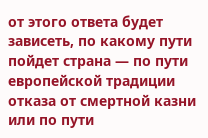от этого ответа будет зависеть, по какому пути пойдет страна — по пути европейской традиции отказа от смертной казни или по пути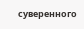суверенного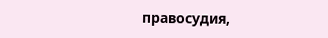правосудия,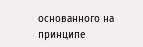основанного на принципе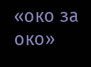«око за око»